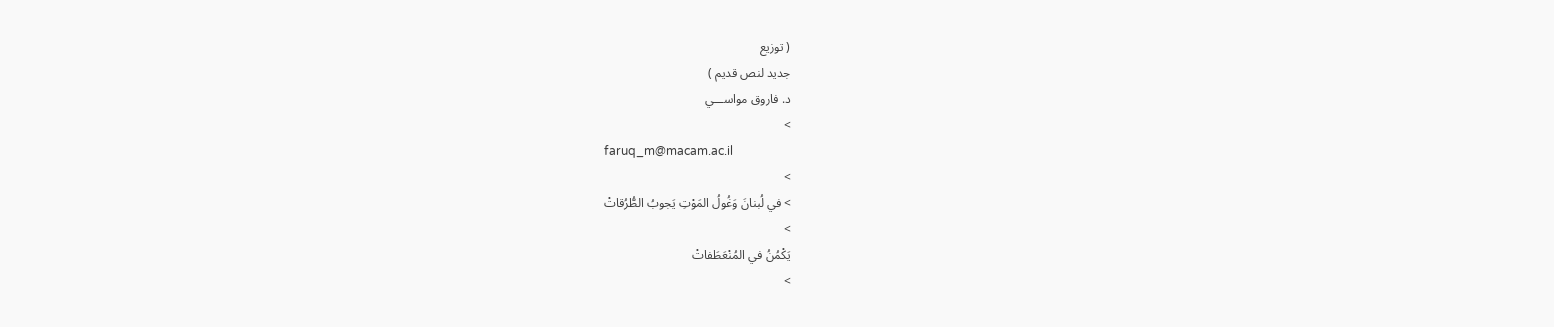( توزيع
جديد لنص قديم )
د. فاروق مواســـي
>
faruq_m@macam.ac.il
>
> في لُبنانَ وَغُولُ المَوْتِ يَجوبُ الطُّرُقاتْ
>
يَكْمُنُ في المُنْعَطَفاتْ
>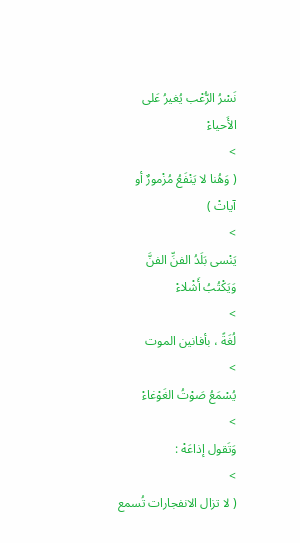نَسْرُ الرُّعْب يُغيرُ عَلى الأَحياءْ
>
( وَهُنا لا يَنْفَعُ مُزْمورٌ أو آياتْ )
>
يَنْسى بَلَدُ الفنِّ الفنَّ وَيَكْتُبُ أَشْلاءْ
>
لُغَةً ، بأفانين الموت
>
يُسْمَعُ صَوْتُ الغَوْغاءْ
>
وَتَقول إذاعَهْ :
>
( لا تزال الانفجارات تُسمع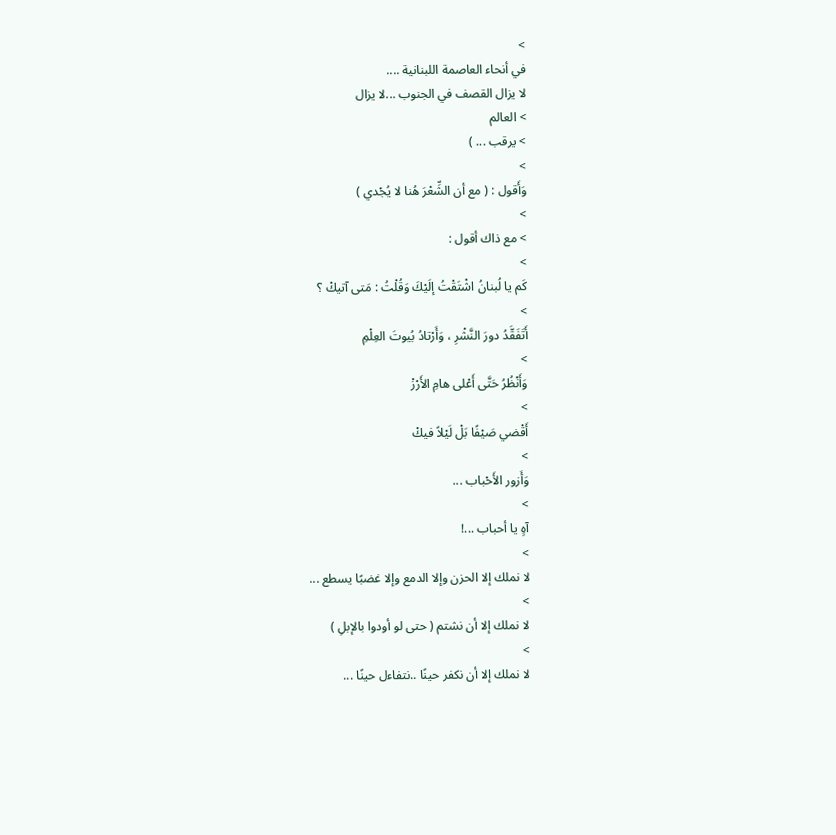>
في أنحاء العاصمة اللبنانية ....
لا يزال القصف في الجنوب ...لا يزال
> العالم
> يرقب ... )
>
وَأَقول : ( مع أن الشِّعْرَ هُنا لا يُجْدي )
>
> مع ذاك أقول :
>
كَم يا لُبنانُ اشْتَقْتُ إلَيْكَ وَقُلْتُ : مَتى آتيكْ ؟
>
أَتَفَقَّدُ دورَ النَّشْرِ ، وَأَرْتادُ بُيوتَ العِلْمِ
>
وَأَنْظُرُ حَتَّى أَعْلى هامِ الأَرْزْ
>
أَقْضي صَيْفًا بَلْ لَيْلاً فيكْ
>
وَأَزور الأَحْباب ...
>
آهٍ يا أحباب ...!
>
لا نملك إلا الحزن وإلا الدمع وإلا غضبًا يسطع ...
>
لا نملك إلا أن نشتم ( حتى لو أودوا بالإبلِ )
>
لا نملك إلا أن نكفر حينًا ..نتفاءل حينًا ...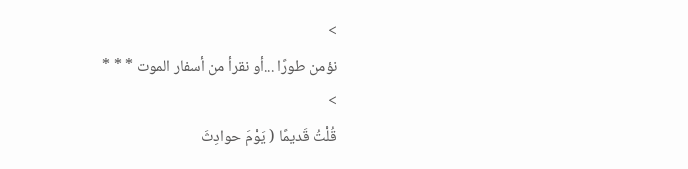>
نؤمن طورًا ...أو نقرأ من أسفار الموت * * *
>
قُلْتُ قَديمًا ( يَوْمَ حوادِثَ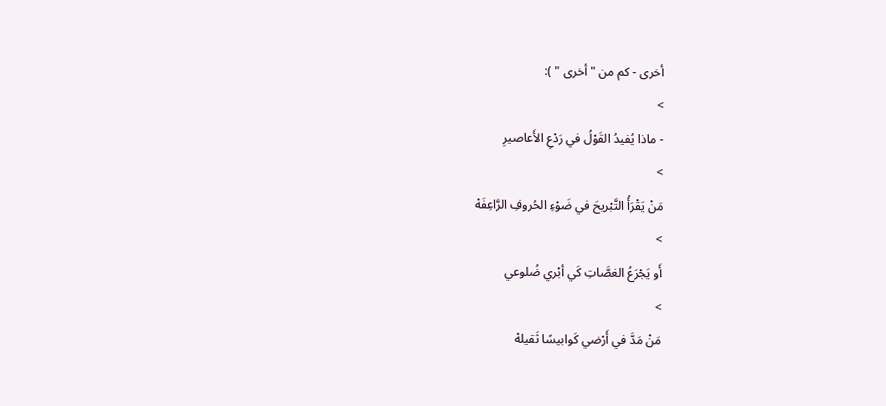أخرى - كم من " أخرى " ):
>
- ماذا يُفيدُ القَوْلُ في رَدْعِ الأَعاصيرِ
>
مَنْ يَقْرَأُ التَّبْريحَ في ضَوْءِ الحُروفِ الرَّاعِفَهْ
>
أَو يَجْرَعُ الغصَّاتِ كَي أبْري ضُلوعي
>
مَنْ مَدَّ في أَرْضي كَوابيسًا ثَقيلهْ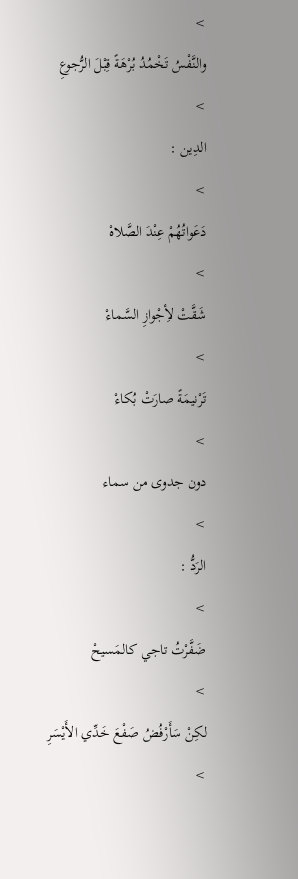>
والنَّفْسُ تَخْمُدُ بُرْهَةً قِبْلَ الرُّجوعِ
>
الدِين :
>
دَعَواتُهُمْ عِنْدَ الصَّلاهْ
>
شَقَّتْ لأِجْوازِ السَّماءْ
>
تَرْنيمَةً صارَتْ بُكاءْ
>
دون جدوى من سماء
>
الرَدُّ :
>
ضَفَّرْتُ تاجي كالمَسيحْ
>
لكِنْ سَأَرْفُضُ صَفْعَ خَدِّي الأَيْسَرِ
>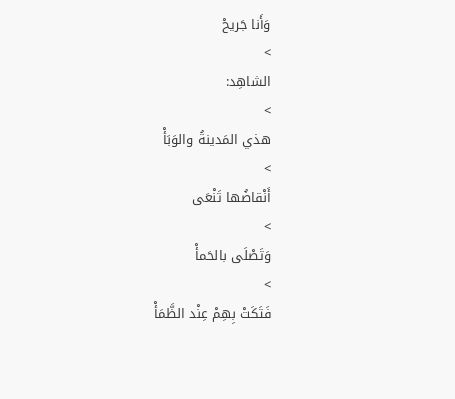وَأَنا جَريحْ
>
الشاهِد:
>
هذي المَدينةُ والوَبَأْ
>
أَنْقاضُها تَنْعَى
>
وَتَصْلَى بالحَمأْ
>
فَتَكَتْ بِهِمْ عِنْد الظَّمَأْ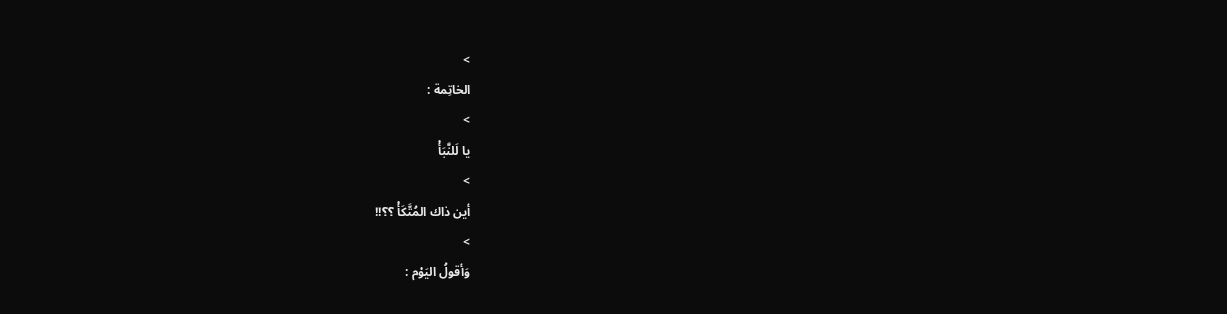>
الخاتِمة :
>
يا لَلنَّبَأْ
>
أين ذاك المُتَّكَأْ ؟؟!!
>
وَأقولُ اليَوْم :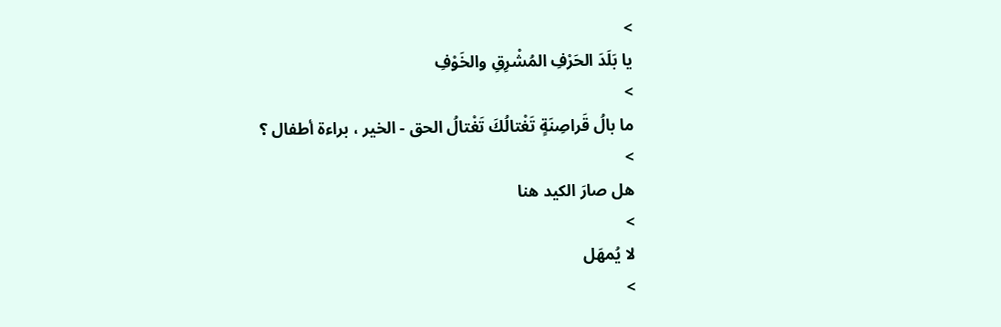>
يا بَلَدَ الحَرْفِ المُشْرِقِ والخَوْفِ
>
ما بالُ قَراصِنَةٍ تَغْتالُكَ تَغْتالُ الحق - الخير ، براءة أطفال ؟
>
هل صارَ الكيد هنا
>
لا يُمهَل
>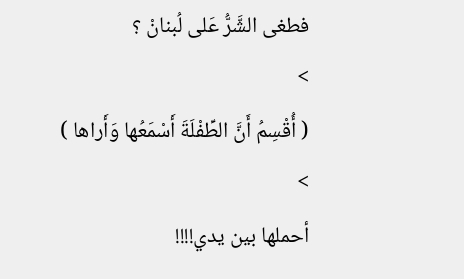فطغى الشَّرُّ عَلى لُبنانْ ؟
>
( أُقْسِمُ أَنَّ الطِّفْلَةَ أَسْمَعُها وَأَراها )
>
أحملها بين يدي!!!!